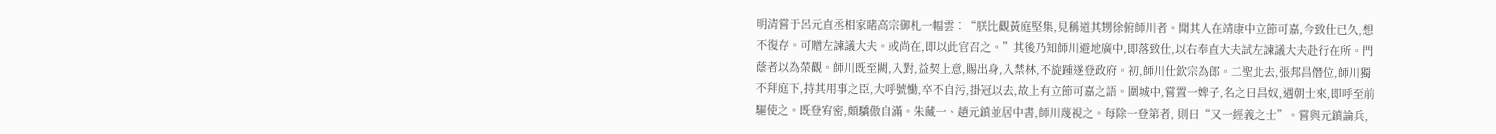明清嘗于呂元直丞相家睹高宗御札一幅雲︰“朕比觀黃庭堅集,見稱道其甥徐俯師川者。聞其人在靖康中立節可嘉,今致仕已久,想不復存。可贈左諫議大夫。或尚在,即以此官召之。”其後乃知師川避地廣中,即落致仕,以右奉直大夫試左諫議大夫赴行在所。門蔭者以為榮觀。師川既至闕,入對,益契上意,賜出身,入禁林,不旋踵遂登政府。初,師川仕欽宗為郎。二聖北去,張邦昌僭位,師川獨不拜庭下,持其用事之臣,大呼號慟,卒不自污,掛冠以去,故上有立節可嘉之語。圍城中,嘗置一婢子,名之曰昌奴,遇朝士來,即呼至前驅使之。既登宥密,頗驕傲自滿。朱藏一、趙元鎮並居中書,師川蔑視之。每除一登第者, 則曰“又一經義之士”。嘗與元鎮論兵,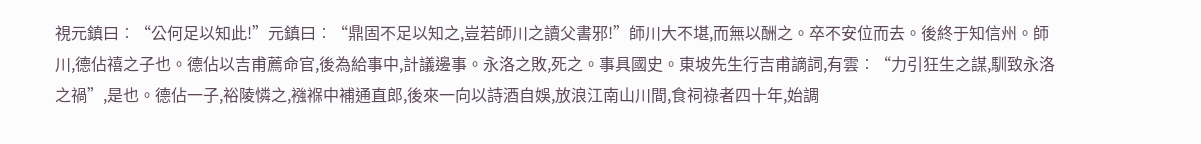視元鎮曰︰“公何足以知此!”元鎮曰︰“鼎固不足以知之,豈若師川之讀父書邪!”師川大不堪,而無以酬之。卒不安位而去。後終于知信州。師川,德佔禧之子也。德佔以吉甫薦命官,後為給事中,計議邊事。永洛之敗,死之。事具國史。東坡先生行吉甫謫詞,有雲︰“力引狂生之謀,馴致永洛之禍”,是也。德佔一子,裕陵憐之,襁褓中補通直郎,後來一向以詩酒自娛,放浪江南山川間,食祠祿者四十年,始調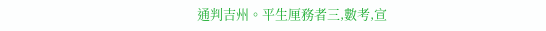通判吉州。平生厘務者三,數考,宣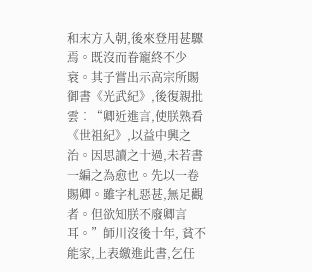和末方入朝,後來登用甚驟焉。既沒而眷寵終不少衰。其子嘗出示高宗所賜御書《光武紀》,後復親批雲︰“卿近進言,使朕熟看《世祖紀》,以益中興之治。因思讀之十過,未若書一編之為愈也。先以一卷賜卿。雖字札惡甚,無足觀者。但欲知朕不廢卿言耳。”師川沒後十年, 貧不能家,上表繳進此書,乞任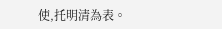使,托明清為表。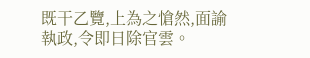既干乙覽,上為之愴然,面諭執政,令即日除官雲。